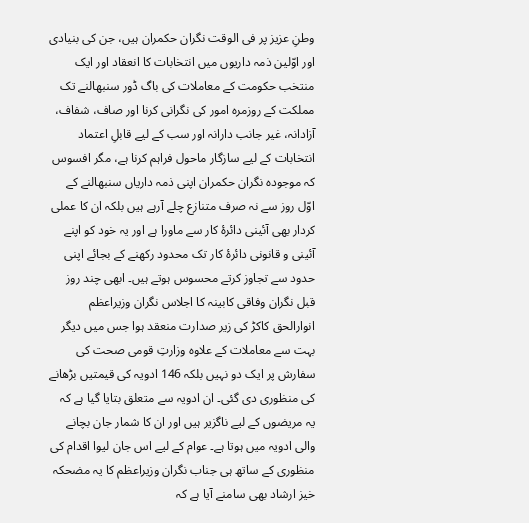وطنِ عزیز پر فی الوقت نگران حکمران ہیں، جن کی بنیادی اور اوّلین ذمہ داریوں میں انتخابات کا انعقاد اور ایک منتخب حکومت کے معاملات کی باگ ڈور سنبھالنے تک مملکت کے روزمرہ امور کی نگرانی کرنا اور صاف، شفاف، آزادانہ، غیر جانب دارانہ اور سب کے لیے قابلِ اعتماد انتخابات کے لیے سازگار ماحول فراہم کرنا ہے، مگر افسوس کہ موجودہ نگران حکمران اپنی ذمہ داریاں سنبھالنے کے اوّل روز سے نہ صرف متنازع چلے آرہے ہیں بلکہ ان کا عملی کردار بھی آئینی دائرۂ کار سے ماورا ہے اور یہ خود کو اپنے آئینی و قانونی دائرۂ کار تک محدود رکھنے کے بجائے اپنی حدود سے تجاوز کرتے محسوس ہوتے ہیں۔ ابھی چند روز قبل نگران وفاقی کابینہ کا اجلاس نگران وزیراعظم انوارالحق کاکڑ کی زیر صدارت منعقد ہوا جس میں دیگر بہت سے معاملات کے علاوہ وزارتِ قومی صحت کی سفارش پر ایک دو نہیں بلکہ 146 ادویہ کی قیمتیں بڑھانے کی منظوری دی گئی۔ ان ادویہ سے متعلق بتایا گیا ہے کہ یہ مریضوں کے لیے ناگزیر ہیں اور ان کا شمار جان بچانے والی ادویہ میں ہوتا ہے۔ عوام کے لیے اس جان لیوا اقدام کی منظوری کے ساتھ ہی جناب نگران وزیراعظم کا یہ مضحکہ خیز ارشاد بھی سامنے آیا ہے کہ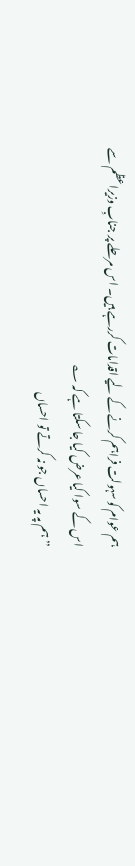ہم عوام کو سہولت فراہم کرنے کے لیے اقدامات کررہے ہیں۔ اس مرحلے پر جنابِ وزیراعظم سے اس کے سوا کیا عرض کیا جا سکتا ہے کہ ؎
’’ہم پہ یہ احساں جو نہ کرتے تو احساں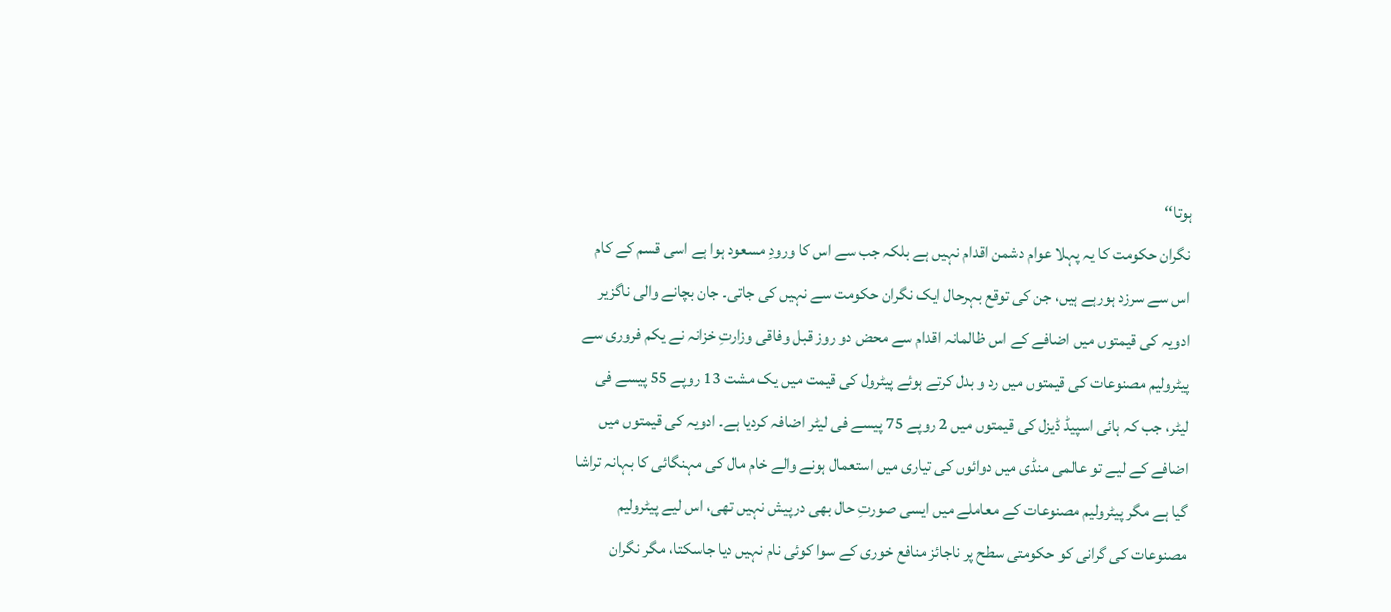ہوتا‘‘
نگران حکومت کا یہ پہلا عوام دشمن اقدام نہیں ہے بلکہ جب سے اس کا ورودِ مسعود ہوا ہے اسی قسم کے کام اس سے سرزد ہورہے ہیں، جن کی توقع بہرحال ایک نگران حکومت سے نہیں کی جاتی۔ جان بچانے والی ناگزیر ادویہ کی قیمتوں میں اضافے کے اس ظالمانہ اقدام سے محض دو روز قبل وفاقی وزارتِ خزانہ نے یکم فروری سے پیٹرولیم مصنوعات کی قیمتوں میں رد و بدل کرتے ہوئے پیٹرول کی قیمت میں یک مشت 13 روپے 55 پیسے فی لیٹر، جب کہ ہائی اسپیڈ ڈیزل کی قیمتوں میں 2 روپے 75 پیسے فی لیٹر اضافہ کردیا ہے۔ ادویہ کی قیمتوں میں اضافے کے لیے تو عالمی منڈی میں دوائوں کی تیاری میں استعمال ہونے والے خام مال کی مہنگائی کا بہانہ تراشا گیا ہے مگر پیٹرولیم مصنوعات کے معاملے میں ایسی صورتِ حال بھی درپیش نہیں تھی، اس لیے پیٹرولیم مصنوعات کی گرانی کو حکومتی سطح پر ناجائز منافع خوری کے سوا کوئی نام نہیں دیا جاسکتا، مگر نگران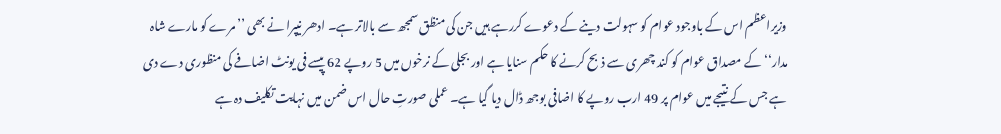وزیراعظم اس کے باوجود عوام کو سہولت دینے کے دعوے کررہے ہیں جن کی منظق سمجھ سے بالاتر ہے۔ ادھر نیپرا نے بھی ’’مرے کو مارے شاہ مدار‘‘ کے مصداق عوام کو کند چھری سے ذبح کرنے کا حکم سنایا ہے اور بجلی کے نرخوں میں 5 روپے 62 پیسے فی یونٹ اضافے کی منظوری دے دی ہے جس کے نتیجے میں عوام پر 49 ارب روپے کا اضافی بوجھ ڈال دیا گیا ہے۔ عملی صورتِ حال اس ضمن میں نہایت تکلیف دہ ہے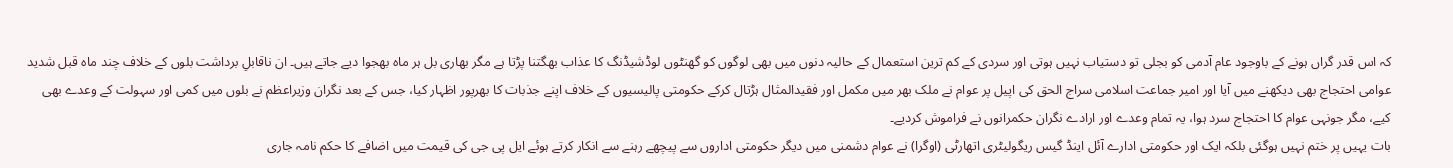کہ اس قدر گراں ہونے کے باوجود عام آدمی کو بجلی تو دستیاب نہیں ہوتی اور سردی کے کم ترین استعمال کے حالیہ دنوں میں بھی لوگوں کو گھنٹوں لوڈشیڈنگ کا عذاب بھگتنا پڑتا ہے مگر بھاری بل ہر ماہ بھجوا دیے جاتے ہیں۔ ان ناقابلِ برداشت بلوں کے خلاف چند ماہ قبل شدید عوامی احتجاج بھی دیکھنے میں آیا اور امیر جماعت اسلامی سراج الحق کی اپیل پر عوام نے ملک بھر میں مکمل اور فقیدالمثال ہڑتال کرکے حکومتی پالیسیوں کے خلاف اپنے جذبات کا بھرپور اظہار کیا، جس کے بعد نگران وزیراعظم نے بلوں میں کمی اور سہولت کے وعدے بھی کیے، مگر جونہی عوام کا احتجاج سرد ہوا، یہ تمام وعدے اور ارادے نگران حکمرانوں نے فراموش کردیے۔
بات یہیں پر ختم نہیں ہوگئی بلکہ ایک اور حکومتی ادارے آئل اینڈ گیس ریگولیٹری اتھارٹی (اوگرا) نے عوام دشمنی میں دیگر حکومتی اداروں سے پیچھے رہنے سے انکار کرتے ہوئے ایل پی جی کی قیمت میں اضافے کا حکم نامہ جاری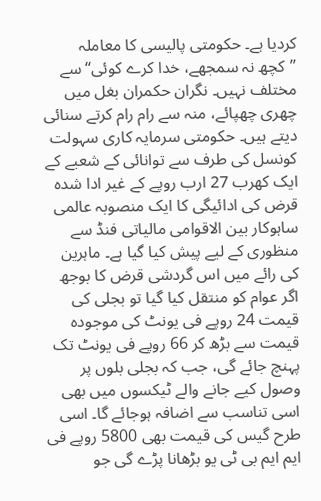کردیا ہے۔ حکومتی پالیسی کا معاملہ ’’کچھ نہ سمجھے، خدا کرے کوئی‘‘ سے مختلف نہیں۔ نگران حکمران بغل میں چھری چھپائے، منہ سے رام رام کرتے سنائی دیتے ہیں۔ حکومتی سرمایہ کاری سہولت کونسل کی طرف سے توانائی کے شعبے کے ایک کھرب 27 ارب روپے کے غیر ادا شدہ قرض کی ادائیگی کا ایک منصوبہ عالمی ساہوکار بین الاقوامی مالیاتی فنڈ سے منظوری کے لیے پیش کیا گیا ہے۔ ماہرین کی رائے میں اس گردشی قرض کا بوجھ اگر عوام کو منتقل کیا گیا تو بجلی کی قیمت 24 روپے فی یونٹ کی موجودہ قیمت سے بڑھ کر 66 روپے فی یونٹ تک پہنچ جائے گی، جب کہ بجلی بلوں پر وصول کیے جانے والے ٹیکسوں میں بھی اسی تناسب سے اضافہ ہوجائے گا۔ اسی طرح گیس کی قیمت بھی 5800 روپے فی ایم ایم بی ٹی یو بڑھانا پڑے گی جو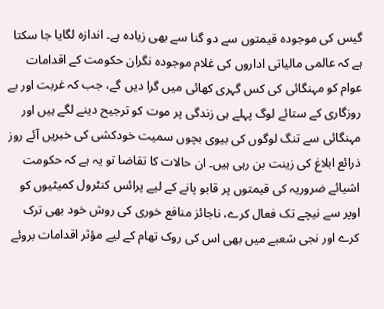گیس کی موجودہ قیمتوں سے دو گنا سے بھی زیادہ ہے۔ اندازہ لگایا جا سکتا ہے کہ عالمی مالیاتی اداروں کی غلام موجودہ نگران حکومت کے اقدامات عوام کو مہنگائی کی کس گہری کھائی میں گرا دیں گے، جب کہ غربت اور بے روزگاری کے ستائے لوگ پہلے ہی زندگی پر موت کو ترجیح دینے لگے ہیں اور مہنگائی سے تنگ لوگوں کی بیوی بچوں سمیت خودکشی کی خبریں آئے روز ذرائع ابلاغ کی زینت بن رہی ہیں۔ ان حالات کا تقاضا تو یہ ہے کہ حکومت اشیائے ضروریہ کی قیمتوں پر قابو پانے کے لیے پرائس کنٹرول کمیٹیوں کو اوپر سے نیچے تک فعال کرے، ناجائز منافع خوری کی روش خود بھی ترک کرے اور نجی شعبے میں بھی اس کی روک تھام کے لیے مؤثر اقدامات بروئے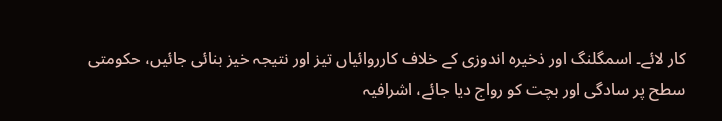کار لائے۔ اسمگلنگ اور ذخیرہ اندوزی کے خلاف کارروائیاں تیز اور نتیجہ خیز بنائی جائیں، حکومتی سطح پر سادگی اور بچت کو رواج دیا جائے، اشرافیہ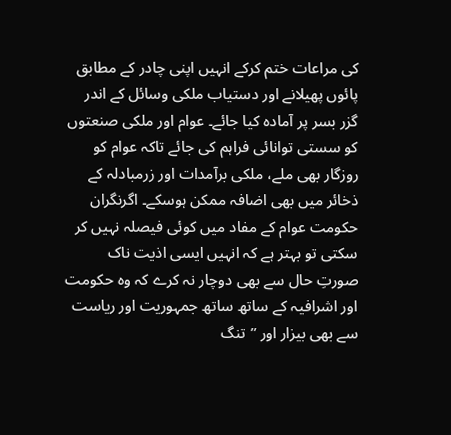کی مراعات ختم کرکے انہیں اپنی چادر کے مطابق پائوں پھیلانے اور دستیاب ملکی وسائل کے اندر گزر بسر پر آمادہ کیا جائے۔ عوام اور ملکی صنعتوں کو سستی توانائی فراہم کی جائے تاکہ عوام کو روزگار بھی ملے، ملکی برآمدات اور زرمبادلہ کے ذخائر میں بھی اضافہ ممکن ہوسکے۔ اگرنگران حکومت عوام کے مفاد میں کوئی فیصلہ نہیں کر سکتی تو بہتر ہے کہ انہیں ایسی اذیت ناک صورتِ حال سے بھی دوچار نہ کرے کہ وہ حکومت اور اشرافیہ کے ساتھ ساتھ جمہوریت اور ریاست سے بھی بیزار اور ’’تنگ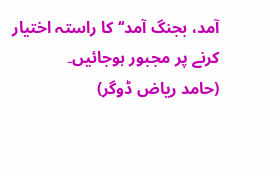آمد، بجنگ آمد‘‘ کا راستہ اختیار کرنے پر مجبور ہوجائیں۔
(حامد ریاض ڈوگر)